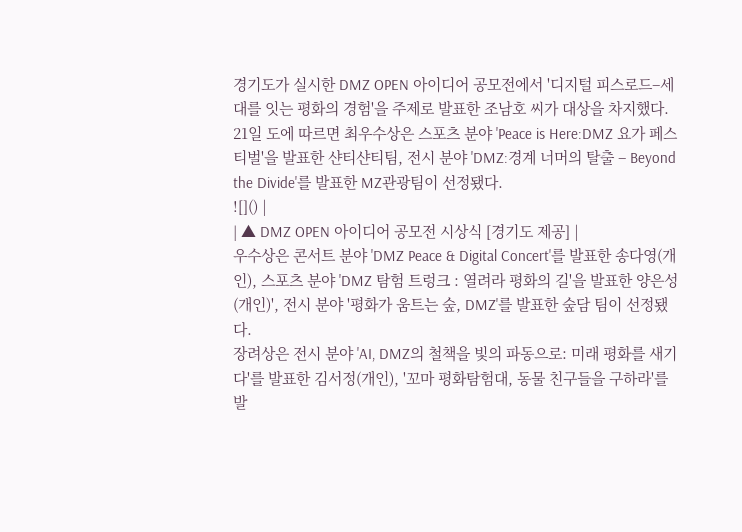경기도가 실시한 DMZ OPEN 아이디어 공모전에서 '디지털 피스로드–세대를 잇는 평화의 경험'을 주제로 발표한 조남호 씨가 대상을 차지했다.
21일 도에 따르면 최우수상은 스포츠 분야 'Peace is Here:DMZ 요가 페스티벌'을 발표한 샨티샨티팀, 전시 분야 'DMZ:경계 너머의 탈출 – Beyond the Divide'를 발표한 MZ관광팀이 선정됐다.
![]() |
| ▲ DMZ OPEN 아이디어 공모전 시상식 [경기도 제공] |
우수상은 콘서트 분야 'DMZ Peace & Digital Concert'를 발표한 송다영(개인), 스포츠 분야 'DMZ 탐험 트렁크 : 열려라 평화의 길'을 발표한 양은성(개인)', 전시 분야 '평화가 움트는 숲, DMZ'를 발표한 숲담 팀이 선정됐다.
장려상은 전시 분야 'AI, DMZ의 철책을 빛의 파동으로: 미래 평화를 새기다'를 발표한 김서정(개인), '꼬마 평화탐험대, 동물 친구들을 구하라'를 발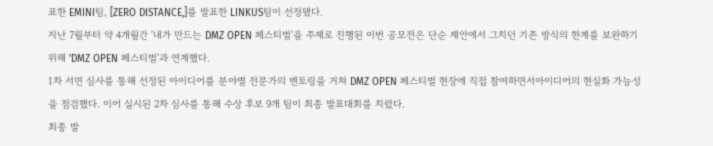표한 EMINI팀, [ZERO DISTANCE,]를 발표한 LINKUS팀이 선정됐다.
지난 7월부터 약 4개월간 '내가 만드는 DMZ OPEN 페스티벌'을 주제로 진행된 이번 공모전은 단순 제안에서 그치던 기존 방식의 한계를 보완하기 위해 'DMZ OPEN 페스티벌'과 연계했다.
1차 서면 심사를 통해 선정된 아이디어를 분야별 전문가의 멘토링을 거쳐 DMZ OPEN 페스티벌 현장에 직접 참여하면서아이디어의 현실화 가능성을 점검했다. 이어 실시된 2차 심사를 통해 수상 후보 9개 팀이 최종 발표대회를 치렀다.
최종 발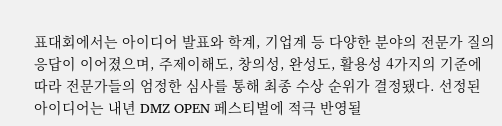표대회에서는 아이디어 발표와 학계, 기업계 등 다양한 분야의 전문가 질의응답이 이어졌으며, 주제이해도, 창의성, 완성도, 활용성 4가지의 기준에 따라 전문가들의 엄정한 심사를 통해 최종 수상 순위가 결정됐다. 선정된 아이디어는 내년 DMZ OPEN 페스티벌에 적극 반영될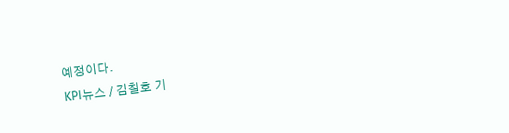예정이다.
KPI뉴스 / 김칠호 기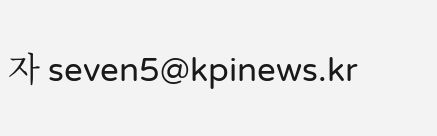자 seven5@kpinews.kr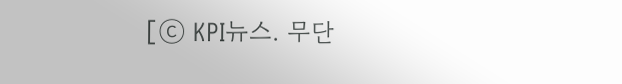[ⓒ KPI뉴스. 무단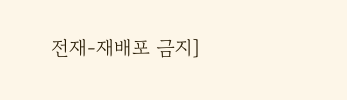전재-재배포 금지]